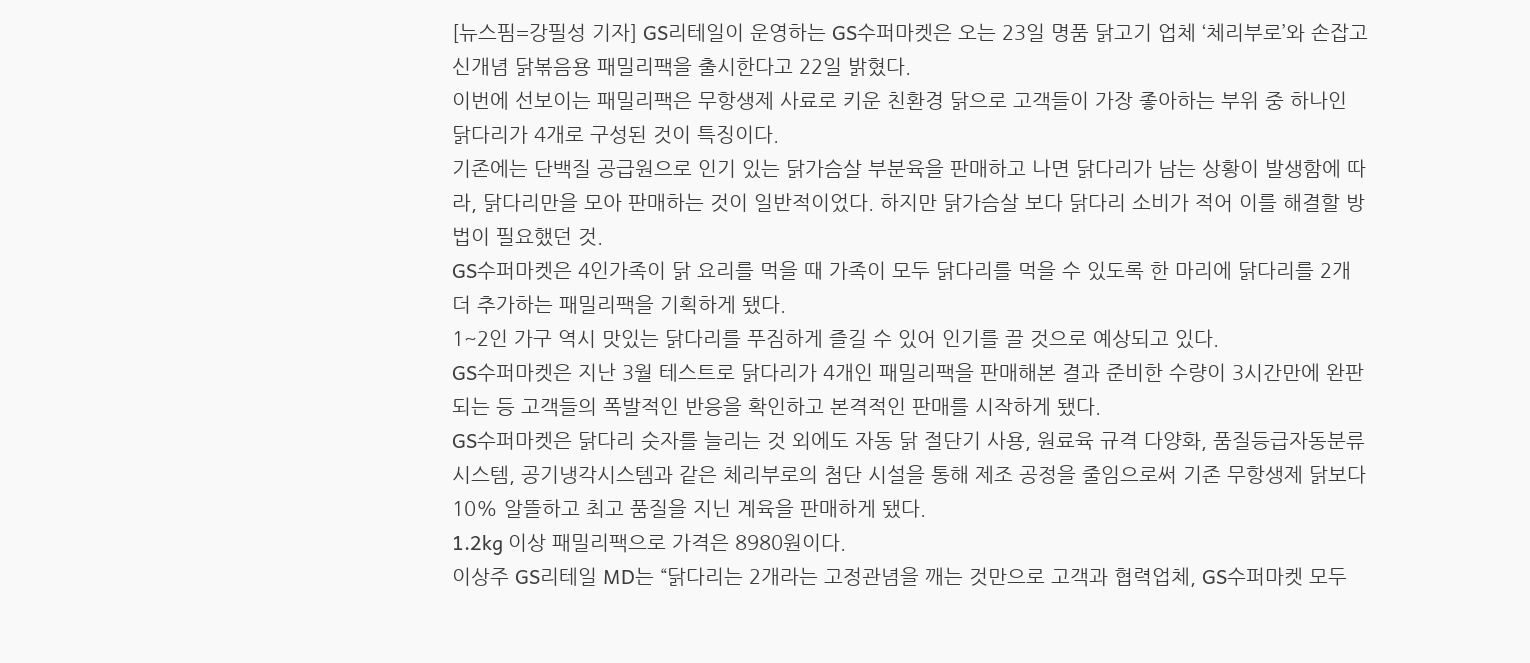[뉴스핌=강필성 기자] GS리테일이 운영하는 GS수퍼마켓은 오는 23일 명품 닭고기 업체 ‘체리부로’와 손잡고 신개념 닭볶음용 패밀리팩을 출시한다고 22일 밝혔다.
이번에 선보이는 패밀리팩은 무항생제 사료로 키운 친환경 닭으로 고객들이 가장 좋아하는 부위 중 하나인 닭다리가 4개로 구성된 것이 특징이다.
기존에는 단백질 공급원으로 인기 있는 닭가슴살 부분육을 판매하고 나면 닭다리가 남는 상황이 발생함에 따라, 닭다리만을 모아 판매하는 것이 일반적이었다. 하지만 닭가슴살 보다 닭다리 소비가 적어 이를 해결할 방법이 필요했던 것.
GS수퍼마켓은 4인가족이 닭 요리를 먹을 때 가족이 모두 닭다리를 먹을 수 있도록 한 마리에 닭다리를 2개 더 추가하는 패밀리팩을 기획하게 됐다.
1~2인 가구 역시 맛있는 닭다리를 푸짐하게 즐길 수 있어 인기를 끌 것으로 예상되고 있다.
GS수퍼마켓은 지난 3월 테스트로 닭다리가 4개인 패밀리팩을 판매해본 결과 준비한 수량이 3시간만에 완판되는 등 고객들의 폭발적인 반응을 확인하고 본격적인 판매를 시작하게 됐다.
GS수퍼마켓은 닭다리 숫자를 늘리는 것 외에도 자동 닭 절단기 사용, 원료육 규격 다양화, 품질등급자동분류시스템, 공기냉각시스템과 같은 체리부로의 첨단 시설을 통해 제조 공정을 줄임으로써 기존 무항생제 닭보다 10% 알뜰하고 최고 품질을 지닌 계육을 판매하게 됐다.
1.2kg 이상 패밀리팩으로 가격은 8980원이다.
이상주 GS리테일 MD는 “닭다리는 2개라는 고정관념을 깨는 것만으로 고객과 협력업체, GS수퍼마켓 모두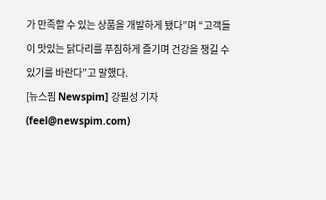가 만족할 수 있는 상품을 개발하게 됐다”며 “고객들이 맛있는 닭다리를 푸짐하게 즐기며 건강을 챙길 수 있기를 바란다”고 말했다.
[뉴스핌 Newspim] 강필성 기자 (feel@newspim.com)